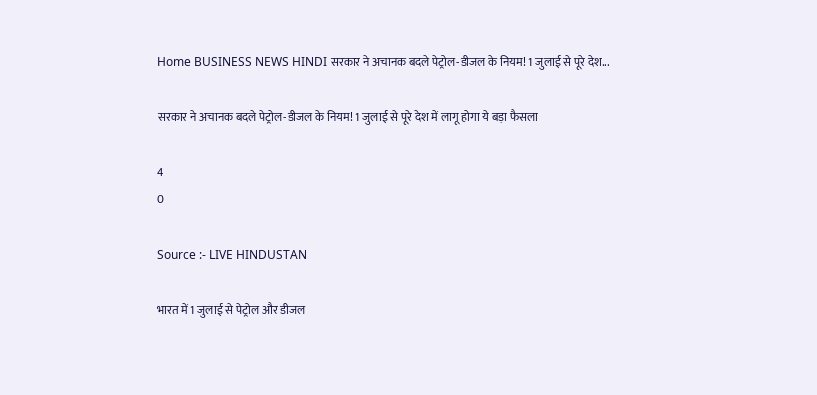Home BUSINESS NEWS HINDI सरकार ने अचानक बदले पेट्रोल-डीजल के नियम! 1 जुलाई से पूरे देश...

सरकार ने अचानक बदले पेट्रोल-डीजल के नियम! 1 जुलाई से पूरे देश में लागू होगा ये बड़ा फैसला

4
0

Source :- LIVE HINDUSTAN

भारत में 1 जुलाई से पेट्रोल और डीजल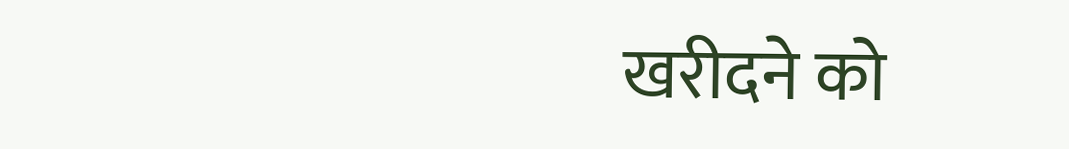खरीदने को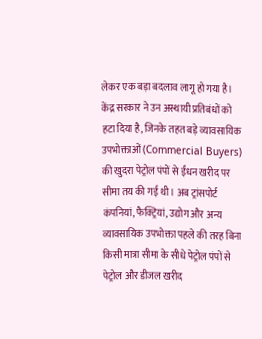लेकर एक बड़ा बदलाव लागू हो गया है। केंद्र सरकार ने उन अस्थायी प्रतिबंधों को हटा दिया है, जिनके तहत बड़े व्यावसायिक उपभोक्ताओं (Commercial Buyers) की खुदरा पेट्रोल पंपों से ईंधन खरीद पर सीमा तय की गई थी। अब ट्रांसपोर्ट कंपनियां, फैक्ट्रियां, उद्योग और अन्य व्यावसायिक उपभोक्ता पहले की तरह बिना किसी मात्रा सीमा के सीधे पेट्रोल पंपों से पेट्रोल और डीजल खरीद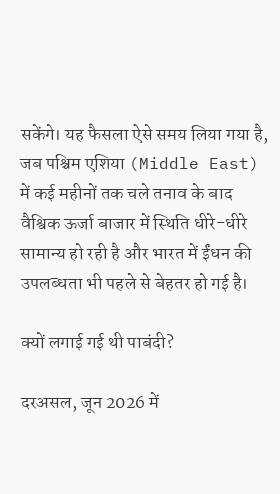सकेंगे। यह फैसला ऐसे समय लिया गया है, जब पश्चिम एशिया (Middle East) में कई महीनों तक चले तनाव के बाद वैश्विक ऊर्जा बाजार में स्थिति धीरे-धीरे सामान्य हो रही है और भारत में ईंधन की उपलब्धता भी पहले से बेहतर हो गई है।

क्यों लगाई गई थी पाबंदी?

दरअसल, जून 2026 में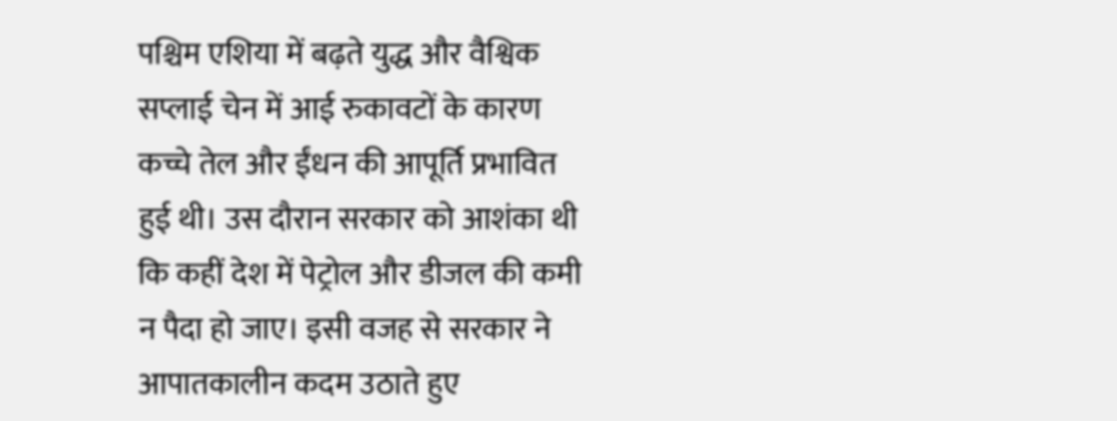पश्चिम एशिया में बढ़ते युद्ध और वैश्विक सप्लाई चेन में आई रुकावटों के कारण कच्चे तेल और ईंधन की आपूर्ति प्रभावित हुई थी। उस दौरान सरकार को आशंका थी कि कहीं देश में पेट्रोल और डीजल की कमी न पैदा हो जाए। इसी वजह से सरकार ने आपातकालीन कदम उठाते हुए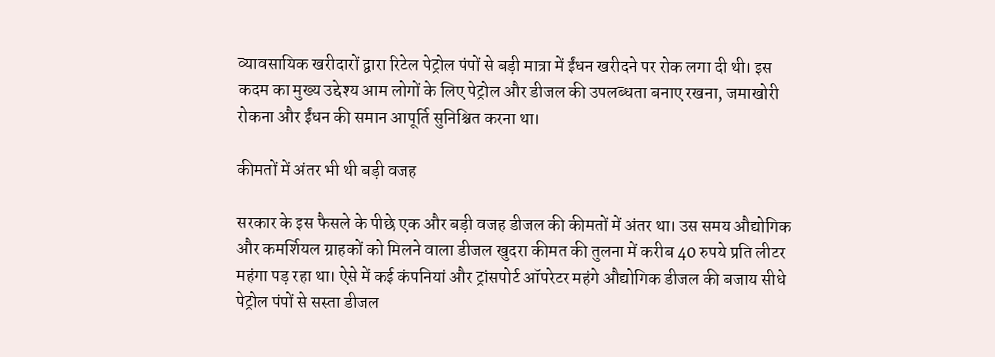व्यावसायिक खरीदारों द्वारा रिटेल पेट्रोल पंपों से बड़ी मात्रा में ईंधन खरीदने पर रोक लगा दी थी। इस कदम का मुख्य उद्देश्य आम लोगों के लिए पेट्रोल और डीजल की उपलब्धता बनाए रखना, जमाखोरी रोकना और ईंधन की समान आपूर्ति सुनिश्चित करना था।

कीमतों में अंतर भी थी बड़ी वजह

सरकार के इस फैसले के पीछे एक और बड़ी वजह डीजल की कीमतों में अंतर था। उस समय औद्योगिक और कमर्शियल ग्राहकों को मिलने वाला डीजल खुदरा कीमत की तुलना में करीब 40 रुपये प्रति लीटर महंगा पड़ रहा था। ऐसे में कई कंपनियां और ट्रांसपोर्ट ऑपरेटर महंगे औद्योगिक डीजल की बजाय सीधे पेट्रोल पंपों से सस्ता डीजल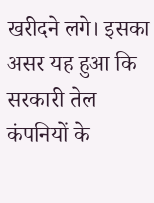खरीदने लगे। इसका असर यह हुआ कि सरकारी तेल कंपनियों के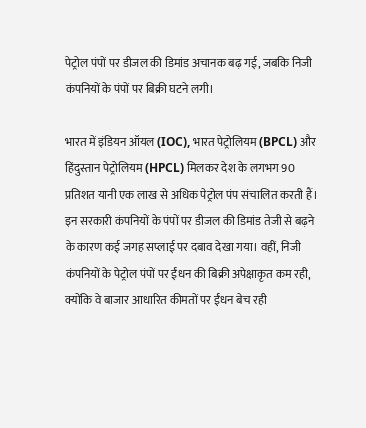पेट्रोल पंपों पर डीजल की डिमांड अचानक बढ़ गई, जबकि निजी कंपनियों के पंपों पर बिक्री घटने लगी।

भारत में इंडियन ऑयल (IOC), भारत पेट्रोलियम (BPCL) और हिंदुस्तान पेट्रोलियम (HPCL) मिलकर देश के लगभग 90 प्रतिशत यानी एक लाख से अधिक पेट्रोल पंप संचालित करती हैं। इन सरकारी कंपनियों के पंपों पर डीजल की डिमांड तेजी से बढ़ने के कारण कई जगह सप्लाई पर दबाव देखा गया। वहीं, निजी कंपनियों के पेट्रोल पंपों पर ईंधन की बिक्री अपेक्षाकृत कम रही, क्योंकि वे बाजार आधारित कीमतों पर ईंधन बेच रही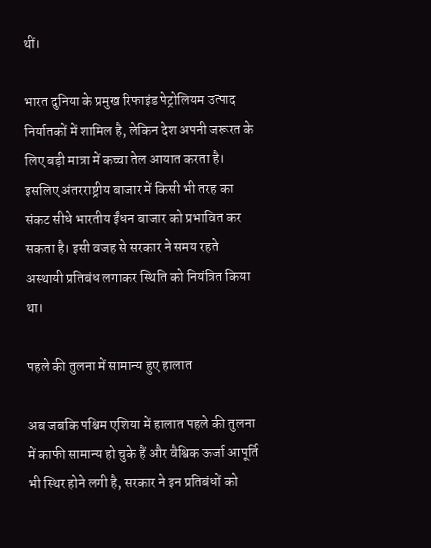थीं।

भारत दुनिया के प्रमुख रिफाइंड पेट्रोलियम उत्पाद निर्यातकों में शामिल है, लेकिन देश अपनी जरूरत के लिए बड़ी मात्रा में कच्चा तेल आयात करता है। इसलिए अंतरराष्ट्रीय बाजार में किसी भी तरह का संकट सीधे भारतीय ईंधन बाजार को प्रभावित कर सकता है। इसी वजह से सरकार ने समय रहते अस्थायी प्रतिबंध लगाकर स्थिति को नियंत्रित किया था।

पहले की तुलना में सामान्य हुए हालात

अब जबकि पश्चिम एशिया में हालात पहले की तुलना में काफी सामान्य हो चुके हैं और वैश्विक ऊर्जा आपूर्ति भी स्थिर होने लगी है, सरकार ने इन प्रतिबंधों को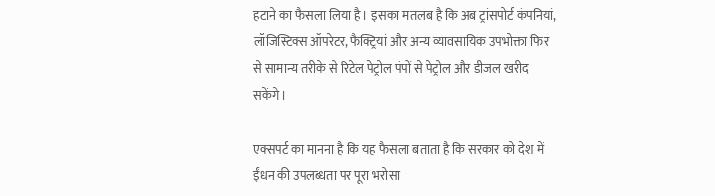हटाने का फैसला लिया है। इसका मतलब है कि अब ट्रांसपोर्ट कंपनियां, लॉजिस्टिक्स ऑपरेटर, फैक्ट्रियां और अन्य व्यावसायिक उपभोक्ता फिर से सामान्य तरीके से रिटेल पेट्रोल पंपों से पेट्रोल और डीजल खरीद सकेंगे।

एक्सपर्ट का मानना है कि यह फैसला बताता है कि सरकार को देश में ईंधन की उपलब्धता पर पूरा भरोसा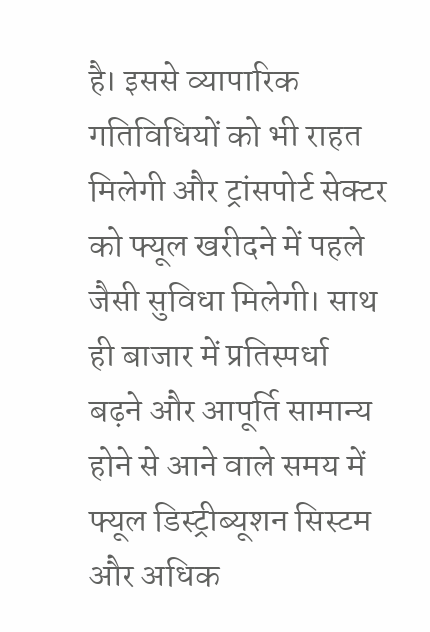है। इससे व्यापारिक गतिविधियों को भी राहत मिलेगी और ट्रांसपोर्ट सेक्टर को फ्यूल खरीदने में पहले जैसी सुविधा मिलेगी। साथ ही बाजार में प्रतिस्पर्धा बढ़ने और आपूर्ति सामान्य होने से आने वाले समय में फ्यूल डिस्ट्रीब्यूशन सिस्टम और अधिक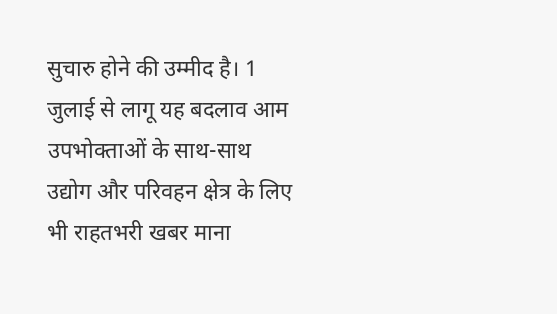सुचारु होने की उम्मीद है। 1 जुलाई से लागू यह बदलाव आम उपभोक्ताओं के साथ-साथ उद्योग और परिवहन क्षेत्र के लिए भी राहतभरी खबर माना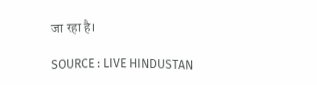जा रहा है।

SOURCE : LIVE HINDUSTAN